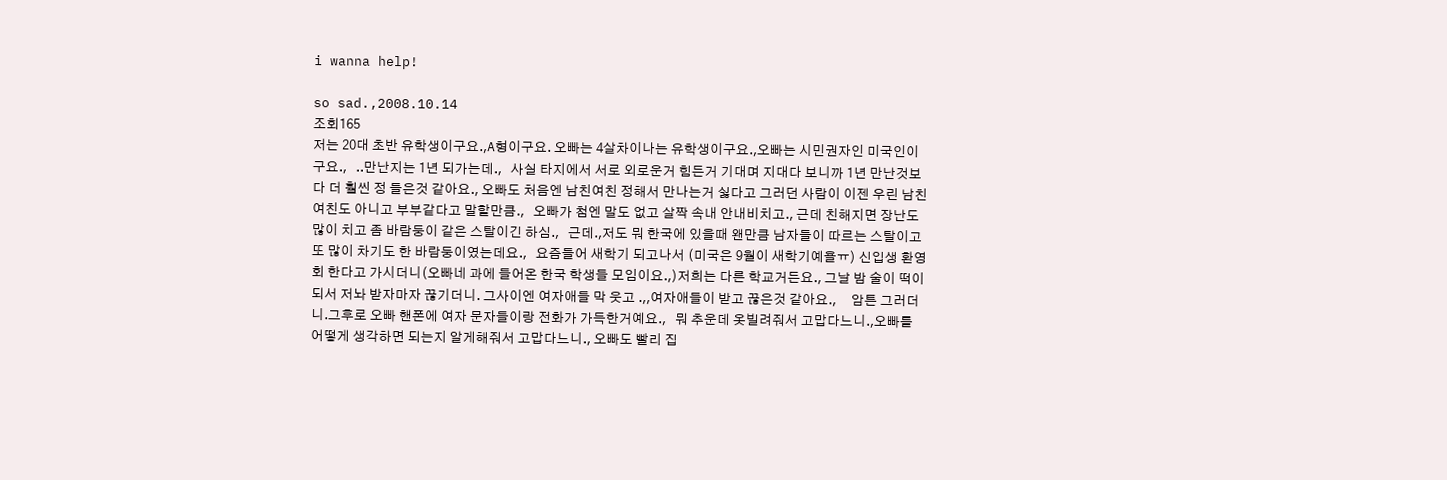i wanna help!

so sad.,2008.10.14
조회165
저는 20대 초반 유학생이구요.,A형이구요. 오빠는 4살차이나는 유학생이구요.,오빠는 시민권자인 미국인이구요.,   ..만난지는 1년 되가는데.,   사실 타지에서 서로 외로운거 힘든거 기대며 지대다 보니까 1년 만난것보다 더 훨씬 정 들은것 같아요., 오빠도 처음엔 남친여친 정해서 만나는거 싫다고 그러던 사람이 이젠 우린 남친여친도 아니고 부부같다고 말할만큼.,   오빠가 첨엔 말도 없고 살짝 속내 안내비치고., 근데 친해지면 장난도 많이 치고 좀 바람둥이 같은 스탈이긴 하심.,   근데.,저도 뭐 한국에 있을때 왠만큼 남자들이 따르는 스탈이고 또 많이 차기도 한 바람둥이였는데요.,   요즘들어 새학기 되고나서 (미국은 9월이 새학기예욜ㅠ) 신입생 환영회 한다고 가시더니(오빠네 과에 들어온 한국 학생들 모임이요.,)저희는 다른 학교거든요., 그날 밤 술이 떡이되서 저놔 받자마자 끊기더니. 그사이엔 여자애들 막 웃고 .,,여자애들이 받고 끊은것 같아요.,     암튼 그러더니.그후로 오빠 핸폰에 여자 문자들이랑 전화가 가득한거예요.,   뭐 추운데 옷빌려줘서 고맙다느니.,오빠를 어떻게 생각하면 되는지 알게해줘서 고맙다느니., 오빠도 빨리 집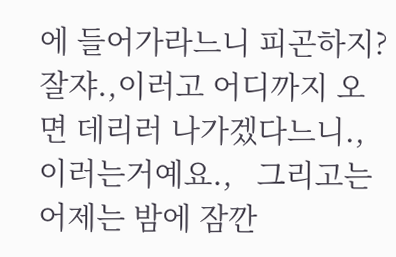에 들어가라느니 피곤하지?잘쟈.,이러고 어디까지 오면 데리러 나가겠다느니., 이러는거예요.,   그리고는 어제는 밤에 잠깐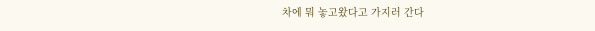차에 뭐 놓고왔다고 가지러 간다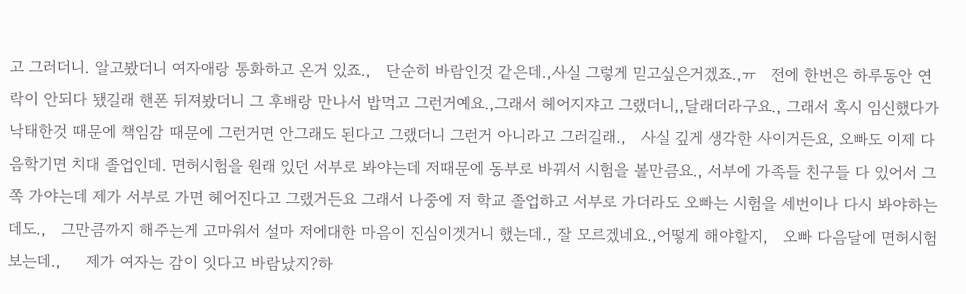고 그러더니. 알고봤더니 여자애랑 통화하고 온거 있죠.,   단순히 바람인것 같은데.,사실 그렇게 믿고싶은거겠죠.,ㅠ   전에 한번은 하루동안 연락이 안되다 됐길래 핸폰 뒤져봤더니 그 후배랑 만나서 밥먹고 그런거예요.,그래서 헤어지쟈고 그랬더니,,달래더라구요., 그래서 혹시 임신했다가 낙태한것 때문에 책임감 때문에 그런거면 안그래도 된다고 그랬더니 그런거 아니라고 그러길래.,   사실 깊게 생각한 사이거든요, 오빠도 이제 다음학기면 치대 졸업인데. 면허시험을 원래 있던 서부로 봐야는데 저때문에 동부로 바꿔서 시험을 볼만큼요., 서부에 가족들 친구들 다 있어서 그쪽 가야는데 제가 서부로 가면 헤어진다고 그랬거든요 그래서 나중에 저 학교 졸업하고 서부로 가더라도 오빠는 시험을 세번이나 다시 봐야하는데도.,   그만큼까지 해주는게 고마워서 설마 저에대한 마음이 진심이겟거니 했는데., 잘 모르겠네요.,어떻게 해야할지,   오빠 다음달에 면허시험 보는데.,     제가 여자는 감이 잇다고 바람났지?하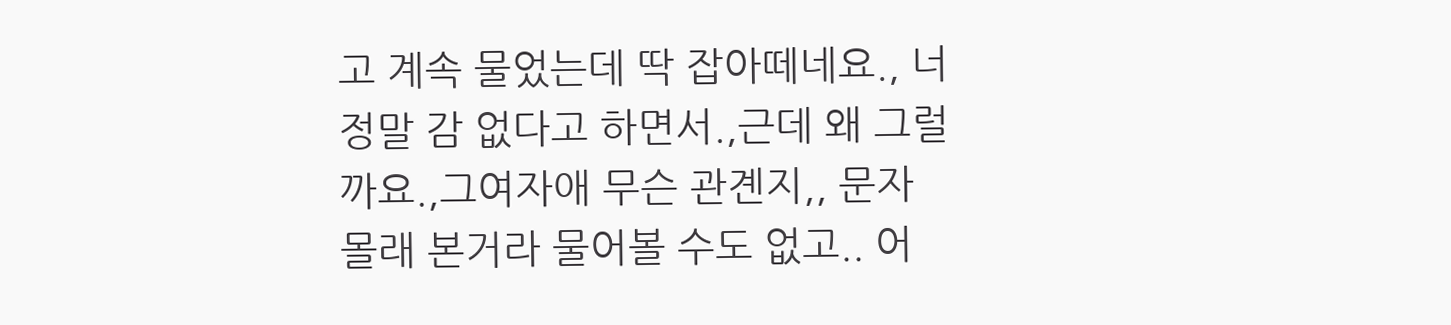고 계속 물었는데 딱 잡아떼네요., 너 정말 감 없다고 하면서.,근데 왜 그럴까요.,그여자애 무슨 관곈지,, 문자 몰래 본거라 물어볼 수도 없고.. 어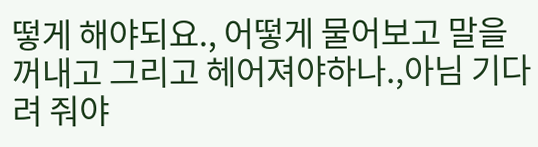떻게 해야되요., 어떻게 물어보고 말을 꺼내고 그리고 헤어져야하나.,아님 기다려 줘야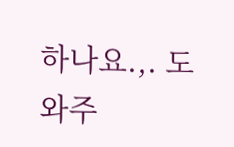하나요.,. 도와주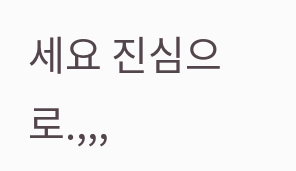세요 진심으로.,,,